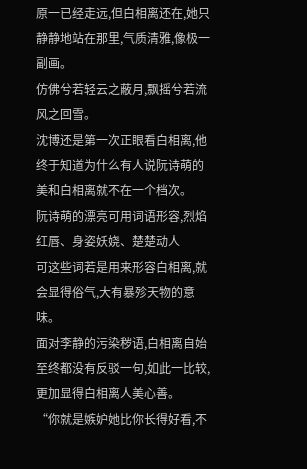原一已经走远,但白相离还在,她只静静地站在那里,气质清雅,像极一副画。
仿佛兮若轻云之蔽月,飘摇兮若流风之回雪。
沈博还是第一次正眼看白相离,他终于知道为什么有人说阮诗萌的美和白相离就不在一个档次。
阮诗萌的漂亮可用词语形容,烈焰红唇、身姿妖娆、楚楚动人
可这些词若是用来形容白相离,就会显得俗气,大有暴殄天物的意味。
面对李静的污染秽语,白相离自始至终都没有反驳一句,如此一比较,更加显得白相离人美心善。
“你就是嫉妒她比你长得好看,不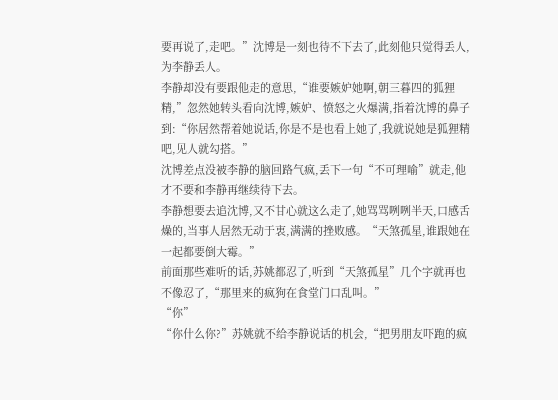要再说了,走吧。”沈博是一刻也待不下去了,此刻他只觉得丢人,为李静丢人。
李静却没有要跟他走的意思,“谁要嫉妒她啊,朝三暮四的狐狸精,”忽然她转头看向沈博,嫉妒、愤怒之火爆满,指着沈博的鼻子到:“你居然帮着她说话,你是不是也看上她了,我就说她是狐狸精吧,见人就勾搭。”
沈博差点没被李静的脑回路气疯,丢下一句“不可理喻”就走,他才不要和李静再继续待下去。
李静想要去追沈博,又不甘心就这么走了,她骂骂咧咧半天,口感舌燥的,当事人居然无动于衷,满满的挫败感。“天煞孤星,谁跟她在一起都要倒大霉。”
前面那些难听的话,苏姚都忍了,听到“天煞孤星”几个字就再也不像忍了,“那里来的疯狗在食堂门口乱叫。”
“你”
“你什么你?”苏姚就不给李静说话的机会,“把男朋友吓跑的疯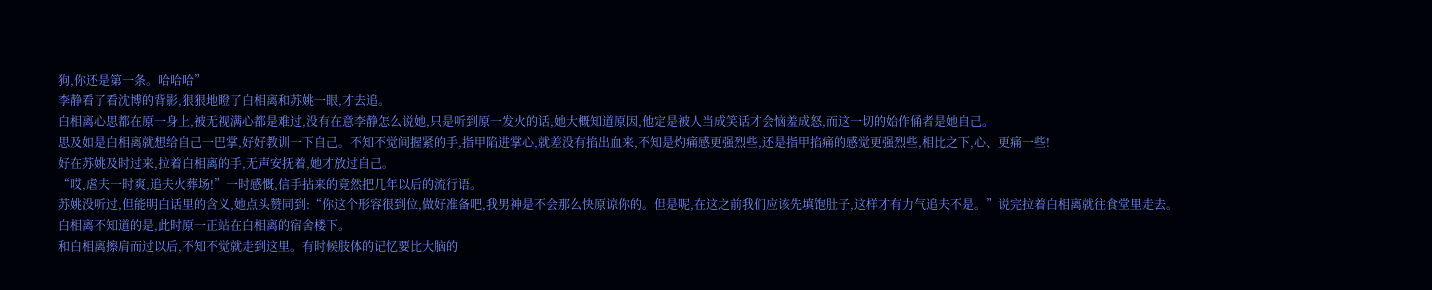狗,你还是第一条。哈哈哈”
李静看了看沈博的背影,狠狠地瞪了白相离和苏姚一眼,才去追。
白相离心思都在原一身上,被无视满心都是难过,没有在意李静怎么说她,只是听到原一发火的话,她大概知道原因,他定是被人当成笑话才会恼羞成怒,而这一切的始作俑者是她自己。
思及如是白相离就想给自己一巴掌,好好教训一下自己。不知不觉间握紧的手,指甲陷进掌心,就差没有掐出血来,不知是灼痛感更强烈些,还是指甲掐痛的感觉更强烈些,相比之下,心、更痛一些!
好在苏姚及时过来,拉着白相离的手,无声安抚着,她才放过自己。
“哎,虐夫一时爽,追夫火葬场!”一时感慨,信手拈来的竟然把几年以后的流行语。
苏姚没听过,但能明白话里的含义,她点头赞同到:“你这个形容很到位,做好准备吧,我男神是不会那么快原谅你的。但是呢,在这之前我们应该先填饱肚子,这样才有力气追夫不是。”说完拉着白相离就往食堂里走去。
白相离不知道的是,此时原一正站在白相离的宿舍楼下。
和白相离擦肩而过以后,不知不觉就走到这里。有时候肢体的记忆要比大脑的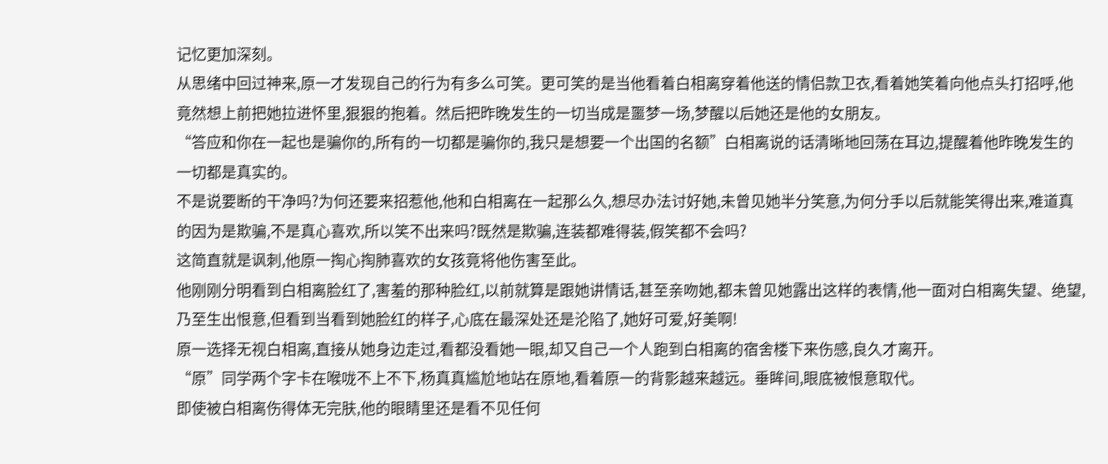记忆更加深刻。
从思绪中回过神来,原一才发现自己的行为有多么可笑。更可笑的是当他看着白相离穿着他送的情侣款卫衣,看着她笑着向他点头打招呼,他竟然想上前把她拉进怀里,狠狠的抱着。然后把昨晚发生的一切当成是噩梦一场,梦醒以后她还是他的女朋友。
“答应和你在一起也是骗你的,所有的一切都是骗你的,我只是想要一个出国的名额”白相离说的话清晰地回荡在耳边,提醒着他昨晚发生的一切都是真实的。
不是说要断的干净吗?为何还要来招惹他,他和白相离在一起那么久,想尽办法讨好她,未曾见她半分笑意,为何分手以后就能笑得出来,难道真的因为是欺骗,不是真心喜欢,所以笑不出来吗?既然是欺骗,连装都难得装,假笑都不会吗?
这简直就是讽刺,他原一掏心掏肺喜欢的女孩竟将他伤害至此。
他刚刚分明看到白相离脸红了,害羞的那种脸红,以前就算是跟她讲情话,甚至亲吻她,都未曾见她露出这样的表情,他一面对白相离失望、绝望,乃至生出恨意,但看到当看到她脸红的样子,心底在最深处还是沦陷了,她好可爱,好美啊!
原一选择无视白相离,直接从她身边走过,看都没看她一眼,却又自己一个人跑到白相离的宿舍楼下来伤感,良久才离开。
“原”同学两个字卡在喉咙不上不下,杨真真尴尬地站在原地,看着原一的背影越来越远。垂眸间,眼底被恨意取代。
即使被白相离伤得体无完肤,他的眼睛里还是看不见任何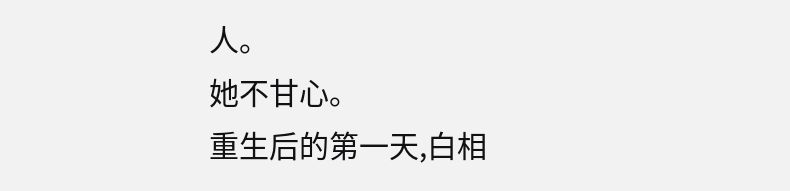人。
她不甘心。
重生后的第一天,白相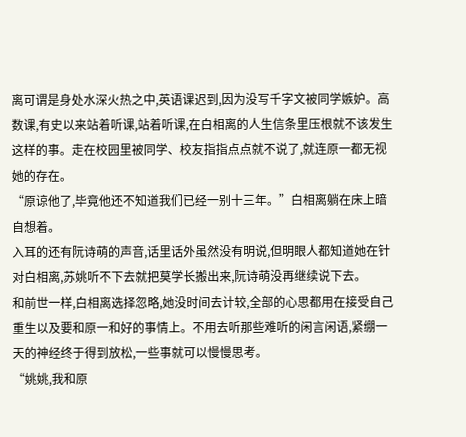离可谓是身处水深火热之中,英语课迟到,因为没写千字文被同学嫉妒。高数课,有史以来站着听课,站着听课,在白相离的人生信条里压根就不该发生这样的事。走在校园里被同学、校友指指点点就不说了,就连原一都无视她的存在。
“原谅他了,毕竟他还不知道我们已经一别十三年。”白相离躺在床上暗自想着。
入耳的还有阮诗萌的声音,话里话外虽然没有明说,但明眼人都知道她在针对白相离,苏姚听不下去就把莫学长搬出来,阮诗萌没再继续说下去。
和前世一样,白相离选择忽略,她没时间去计较,全部的心思都用在接受自己重生以及要和原一和好的事情上。不用去听那些难听的闲言闲语,紧绷一天的神经终于得到放松,一些事就可以慢慢思考。
“姚姚,我和原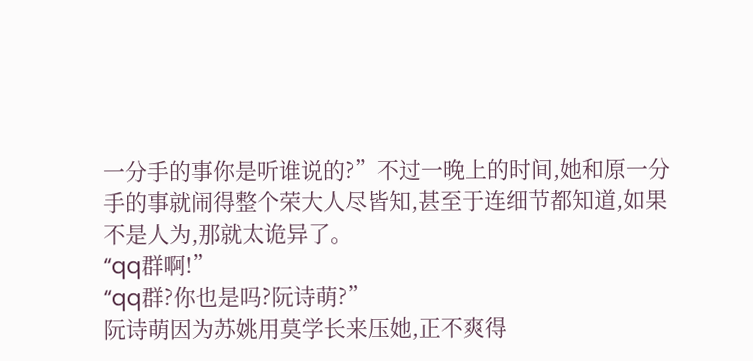一分手的事你是听谁说的?”不过一晚上的时间,她和原一分手的事就闹得整个荣大人尽皆知,甚至于连细节都知道,如果不是人为,那就太诡异了。
“qq群啊!”
“qq群?你也是吗?阮诗萌?”
阮诗萌因为苏姚用莫学长来压她,正不爽得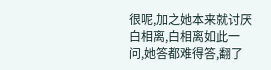很呢,加之她本来就讨厌白相离,白相离如此一问,她答都难得答,翻了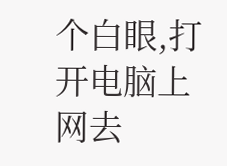个白眼,打开电脑上网去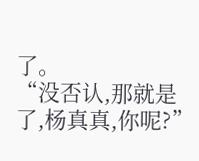了。
“没否认,那就是了,杨真真,你呢?”